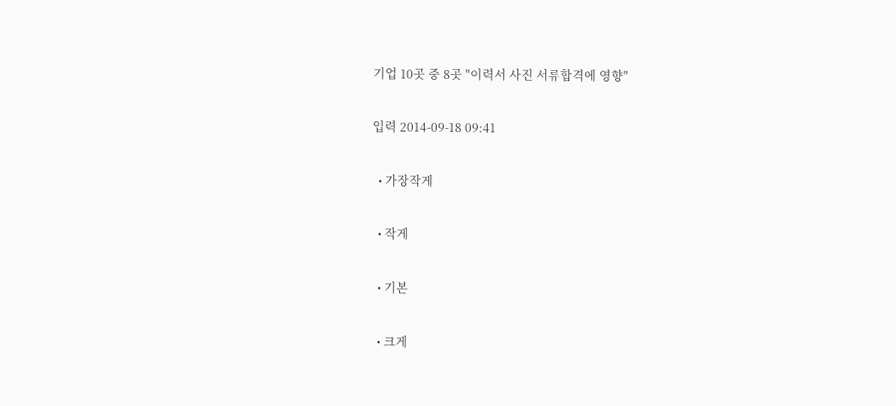기업 10곳 중 8곳 "이력서 사진 서류합격에 영향"

입력 2014-09-18 09:41

  • 가장작게

  • 작게

  • 기본

  • 크게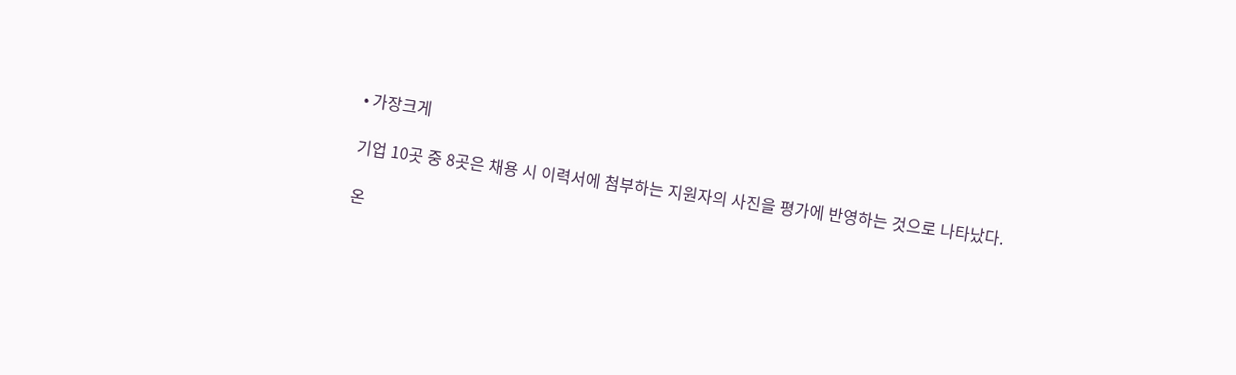• 가장크게

기업 10곳 중 8곳은 채용 시 이력서에 첨부하는 지원자의 사진을 평가에 반영하는 것으로 나타났다.

온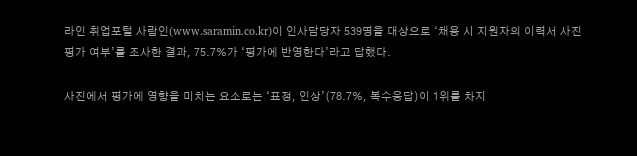라인 취업포털 사람인(www.saramin.co.kr)이 인사담당자 539명을 대상으로 ‘채용 시 지원자의 이력서 사진 평가 여부’를 조사한 결과, 75.7%가 ‘평가에 반영한다’라고 답했다.

사진에서 평가에 영향을 미치는 요소로는 ‘표정, 인상’(78.7%, 복수응답)이 1위를 차지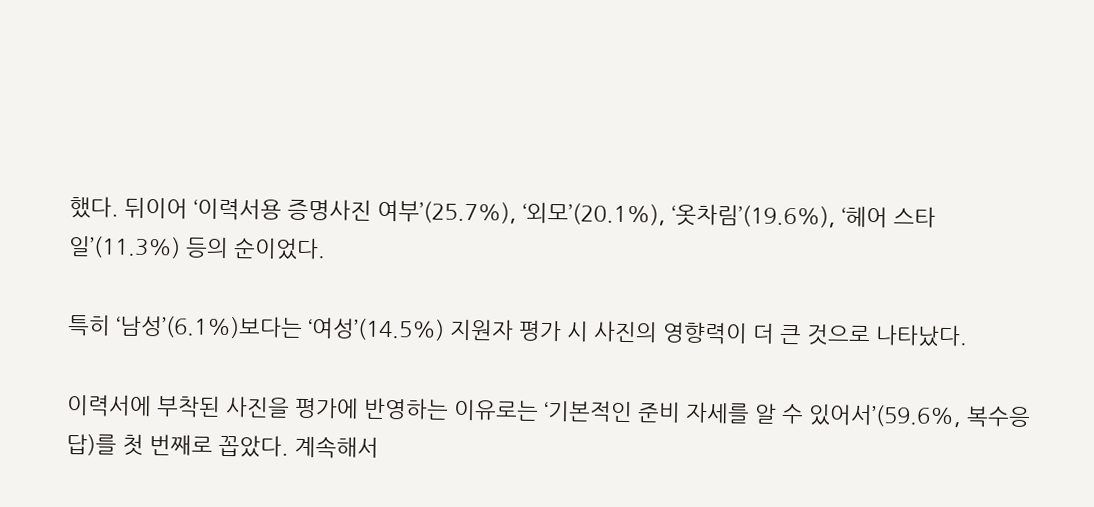했다. 뒤이어 ‘이력서용 증명사진 여부’(25.7%), ‘외모’(20.1%), ‘옷차림’(19.6%), ‘헤어 스타일’(11.3%) 등의 순이었다.

특히 ‘남성’(6.1%)보다는 ‘여성’(14.5%) 지원자 평가 시 사진의 영향력이 더 큰 것으로 나타났다.

이력서에 부착된 사진을 평가에 반영하는 이유로는 ‘기본적인 준비 자세를 알 수 있어서’(59.6%, 복수응답)를 첫 번째로 꼽았다. 계속해서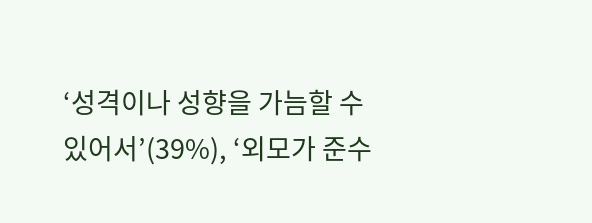‘성격이나 성향을 가늠할 수 있어서’(39%), ‘외모가 준수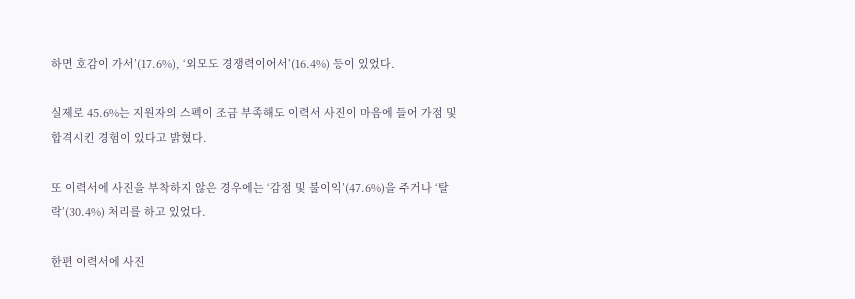하면 호감이 가서’(17.6%), ‘외모도 경쟁력이어서’(16.4%) 등이 있었다.

실제로 45.6%는 지원자의 스펙이 조금 부족해도 이력서 사진이 마음에 들어 가점 및 합격시킨 경험이 있다고 밝혔다.

또 이력서에 사진을 부착하지 않은 경우에는 ‘감점 및 불이익’(47.6%)을 주거나 ‘탈락’(30.4%) 처리를 하고 있었다.

한편 이력서에 사진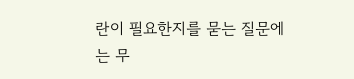란이 필요한지를 묻는 질문에는 무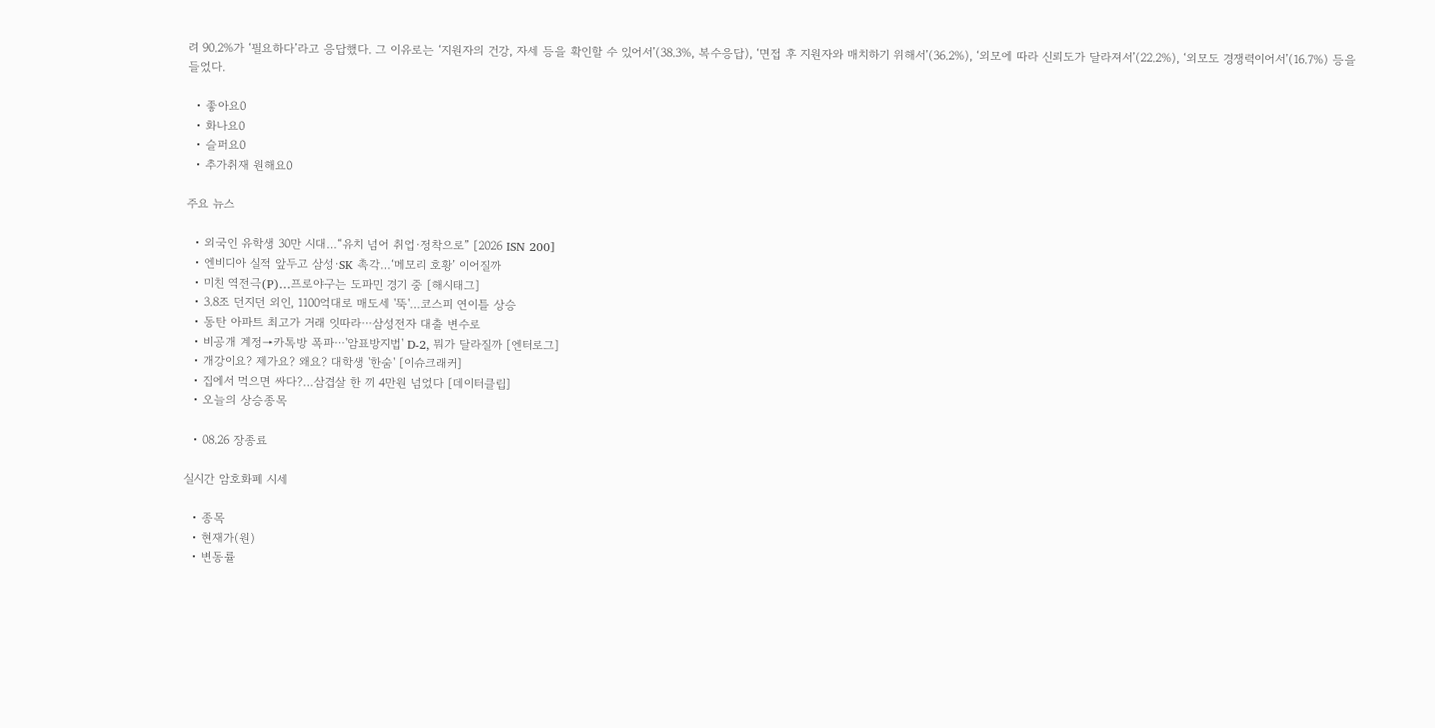려 90.2%가 ‘필요하다’라고 응답했다. 그 이유로는 ‘지원자의 건강, 자세 등을 확인할 수 있어서’(38.3%, 복수응답), ‘면접 후 지원자와 매치하기 위해서’(36.2%), ‘외모에 따라 신뢰도가 달라져서’(22.2%), ‘외모도 경쟁력이어서’(16.7%) 등을 들었다.

  • 좋아요0
  • 화나요0
  • 슬퍼요0
  • 추가취재 원해요0

주요 뉴스

  • 외국인 유학생 30만 시대…“유치 넘어 취업·정착으로” [2026 ISN 200]
  • 엔비디아 실적 앞두고 삼성·SK 촉각…‘메모리 호황’ 이어질까
  • 미친 역전극(P)…프로야구는 도파민 경기 중 [해시태그]
  • 3.8조 던지던 외인, 1100억대로 매도세 '뚝'…코스피 연이틀 상승
  • 동탄 아파트 최고가 거래 잇따라⋯삼성전자 대출 변수로
  • 비공개 계정→카톡방 폭파⋯'암표방지법' D-2, 뭐가 달라질까 [엔터로그]
  • 개강이요? 제가요? 왜요? 대학생 '한숨' [이슈크래커]
  • 집에서 먹으면 싸다?…삼겹살 한 끼 4만원 넘었다 [데이터클립]
  • 오늘의 상승종목

  • 08.26 장종료

실시간 암호화폐 시세

  • 종목
  • 현재가(원)
  • 변동률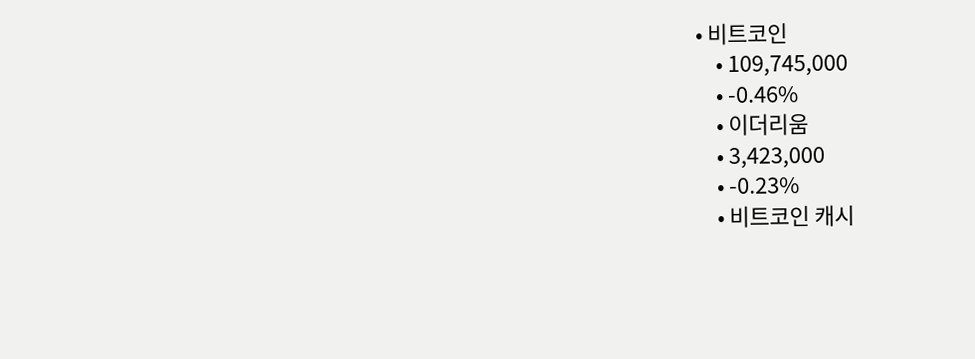• 비트코인
    • 109,745,000
    • -0.46%
    • 이더리움
    • 3,423,000
    • -0.23%
    • 비트코인 캐시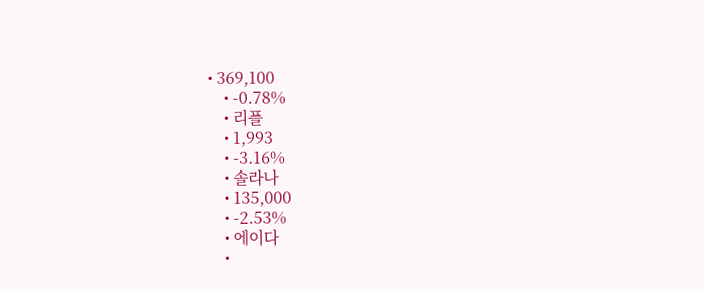• 369,100
    • -0.78%
    • 리플
    • 1,993
    • -3.16%
    • 솔라나
    • 135,000
    • -2.53%
    • 에이다
    •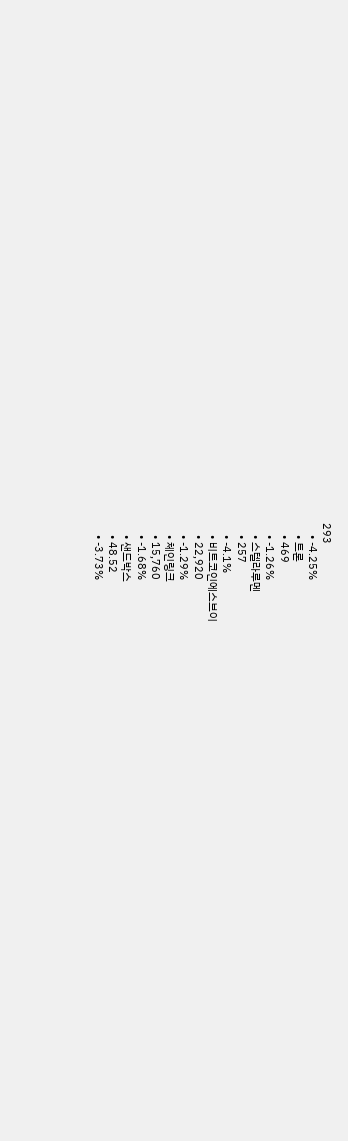293
    • -4.25%
    • 트론
    • 469
    • -1.26%
    • 스텔라루멘
    • 257
    • -4.1%
    • 비트코인에스브이
    • 22,920
    • -1.29%
    • 체인링크
    • 15,760
    • -1.68%
    • 샌드박스
    • 48.52
    • -3.73%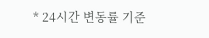* 24시간 변동률 기준